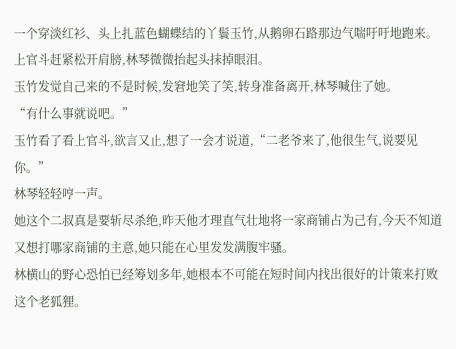一个穿淡红衫、头上扎蓝色蝴蝶结的丫鬟玉竹,从鹅卵石路那边气喘吁吁地跑来。
上官斗赶紧松开肩膀,林琴微微抬起头抹掉眼泪。
玉竹发觉自己来的不是时候,发窘地笑了笑,转身准备离开,林琴喊住了她。
“有什么事就说吧。”
玉竹看了看上官斗,欲言又止,想了一会才说道,“二老爷来了,他很生气,说要见你。”
林琴轻轻哼一声。
她这个二叔真是要斩尽杀绝,昨天他才理直气壮地将一家商铺占为己有,今天不知道又想打哪家商铺的主意,她只能在心里发发满腹牢骚。
林横山的野心恐怕已经筹划多年,她根本不可能在短时间内找出很好的计策来打败这个老狐狸。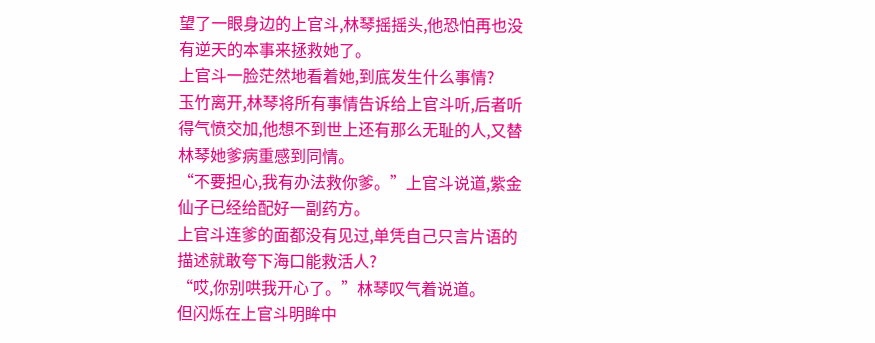望了一眼身边的上官斗,林琴摇摇头,他恐怕再也没有逆天的本事来拯救她了。
上官斗一脸茫然地看着她,到底发生什么事情?
玉竹离开,林琴将所有事情告诉给上官斗听,后者听得气愤交加,他想不到世上还有那么无耻的人,又替林琴她爹病重感到同情。
“不要担心,我有办法救你爹。”上官斗说道,紫金仙子已经给配好一副药方。
上官斗连爹的面都没有见过,单凭自己只言片语的描述就敢夸下海口能救活人?
“哎,你别哄我开心了。”林琴叹气着说道。
但闪烁在上官斗明眸中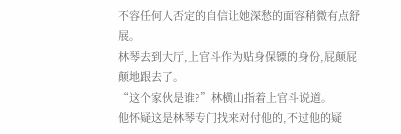不容任何人否定的自信让她深愁的面容稍微有点舒展。
林琴去到大厅,上官斗作为贴身保镖的身份,屁颠屁颠地跟去了。
“这个家伙是谁?”林横山指着上官斗说道。
他怀疑这是林琴专门找来对付他的,不过他的疑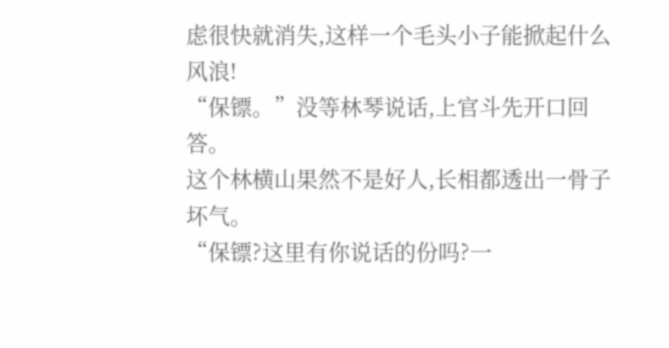虑很快就消失,这样一个毛头小子能掀起什么风浪!
“保镖。”没等林琴说话,上官斗先开口回答。
这个林横山果然不是好人,长相都透出一骨子坏气。
“保镖?这里有你说话的份吗?一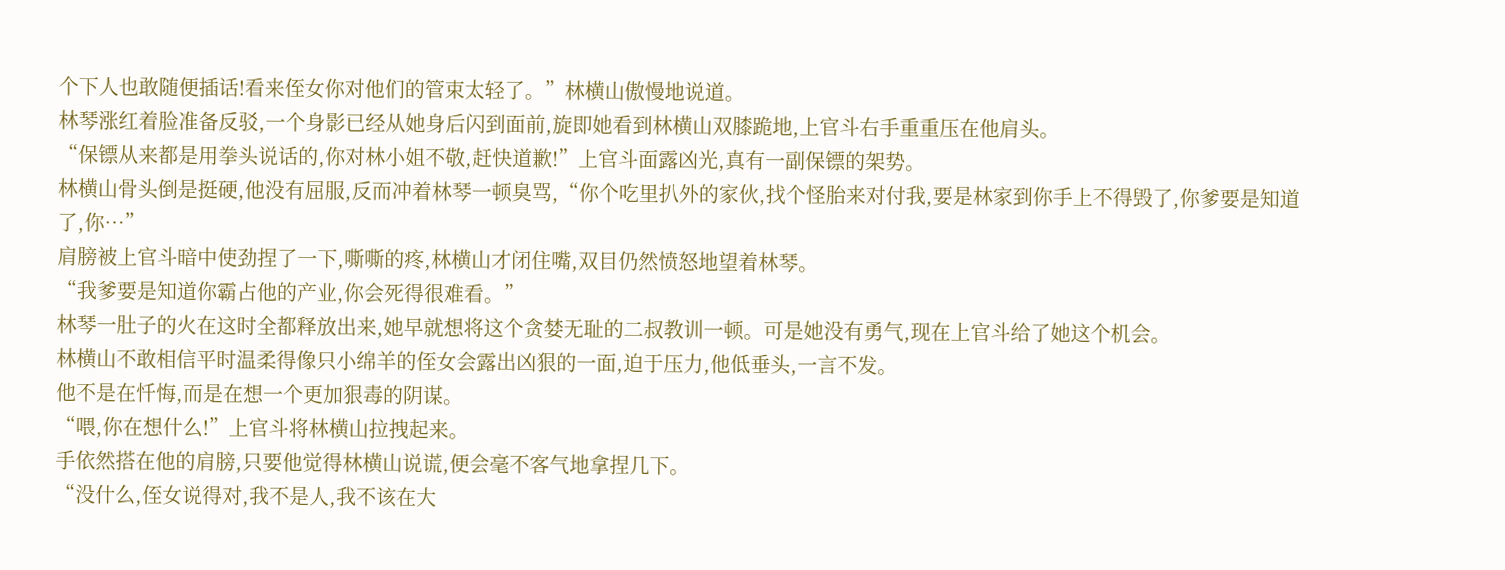个下人也敢随便插话!看来侄女你对他们的管束太轻了。”林横山傲慢地说道。
林琴涨红着脸准备反驳,一个身影已经从她身后闪到面前,旋即她看到林横山双膝跪地,上官斗右手重重压在他肩头。
“保镖从来都是用拳头说话的,你对林小姐不敬,赶快道歉!”上官斗面露凶光,真有一副保镖的架势。
林横山骨头倒是挺硬,他没有屈服,反而冲着林琴一顿臭骂,“你个吃里扒外的家伙,找个怪胎来对付我,要是林家到你手上不得毁了,你爹要是知道了,你…”
肩膀被上官斗暗中使劲捏了一下,嘶嘶的疼,林横山才闭住嘴,双目仍然愤怒地望着林琴。
“我爹要是知道你霸占他的产业,你会死得很难看。”
林琴一肚子的火在这时全都释放出来,她早就想将这个贪婪无耻的二叔教训一顿。可是她没有勇气,现在上官斗给了她这个机会。
林横山不敢相信平时温柔得像只小绵羊的侄女会露出凶狠的一面,迫于压力,他低垂头,一言不发。
他不是在忏悔,而是在想一个更加狠毒的阴谋。
“喂,你在想什么!”上官斗将林横山拉拽起来。
手依然搭在他的肩膀,只要他觉得林横山说谎,便会毫不客气地拿捏几下。
“没什么,侄女说得对,我不是人,我不该在大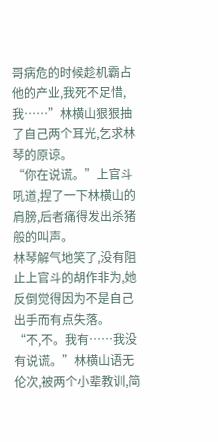哥病危的时候趁机霸占他的产业,我死不足惜,我……”林横山狠狠抽了自己两个耳光,乞求林琴的原谅。
“你在说谎。”上官斗吼道,捏了一下林横山的肩膀,后者痛得发出杀猪般的叫声。
林琴解气地笑了,没有阻止上官斗的胡作非为,她反倒觉得因为不是自己出手而有点失落。
“不,不。我有……我没有说谎。”林横山语无伦次,被两个小辈教训,简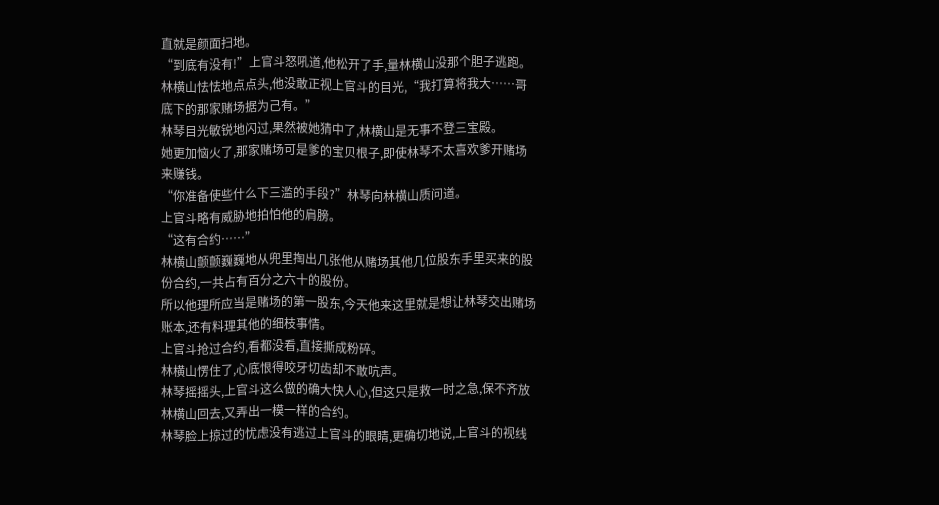直就是颜面扫地。
“到底有没有!”上官斗怒吼道,他松开了手,量林横山没那个胆子逃跑。
林横山怯怯地点点头,他没敢正视上官斗的目光,“我打算将我大……哥底下的那家赌场据为己有。”
林琴目光敏锐地闪过,果然被她猜中了,林横山是无事不登三宝殿。
她更加恼火了,那家赌场可是爹的宝贝根子,即使林琴不太喜欢爹开赌场来赚钱。
“你准备使些什么下三滥的手段?”林琴向林横山质问道。
上官斗略有威胁地拍怕他的肩膀。
“这有合约……”
林横山颤颤巍巍地从兜里掏出几张他从赌场其他几位股东手里买来的股份合约,一共占有百分之六十的股份。
所以他理所应当是赌场的第一股东,今天他来这里就是想让林琴交出赌场账本,还有料理其他的细枝事情。
上官斗抢过合约,看都没看,直接撕成粉碎。
林横山愣住了,心底恨得咬牙切齿却不敢吭声。
林琴摇摇头,上官斗这么做的确大快人心,但这只是救一时之急,保不齐放林横山回去,又弄出一模一样的合约。
林琴脸上掠过的忧虑没有逃过上官斗的眼睛,更确切地说,上官斗的视线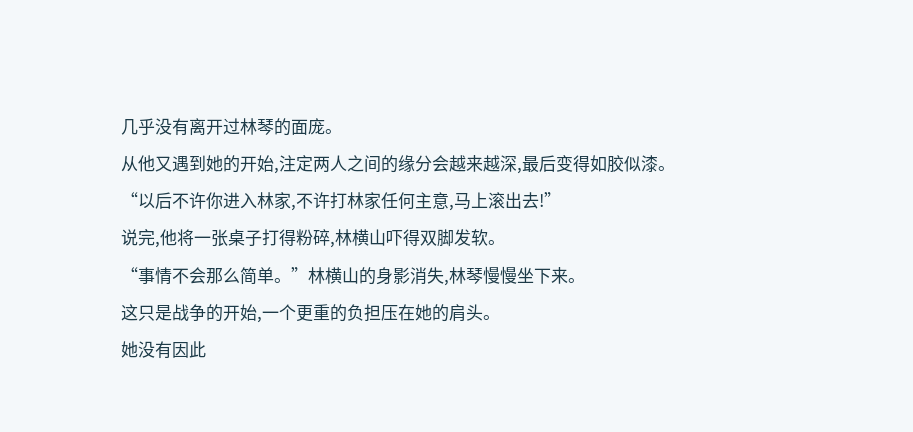几乎没有离开过林琴的面庞。
从他又遇到她的开始,注定两人之间的缘分会越来越深,最后变得如胶似漆。
“以后不许你进入林家,不许打林家任何主意,马上滚出去!”
说完,他将一张桌子打得粉碎,林横山吓得双脚发软。
“事情不会那么简单。”林横山的身影消失,林琴慢慢坐下来。
这只是战争的开始,一个更重的负担压在她的肩头。
她没有因此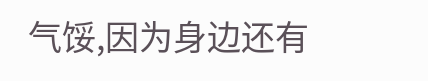气馁,因为身边还有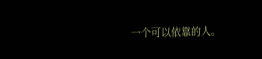一个可以依靠的人。